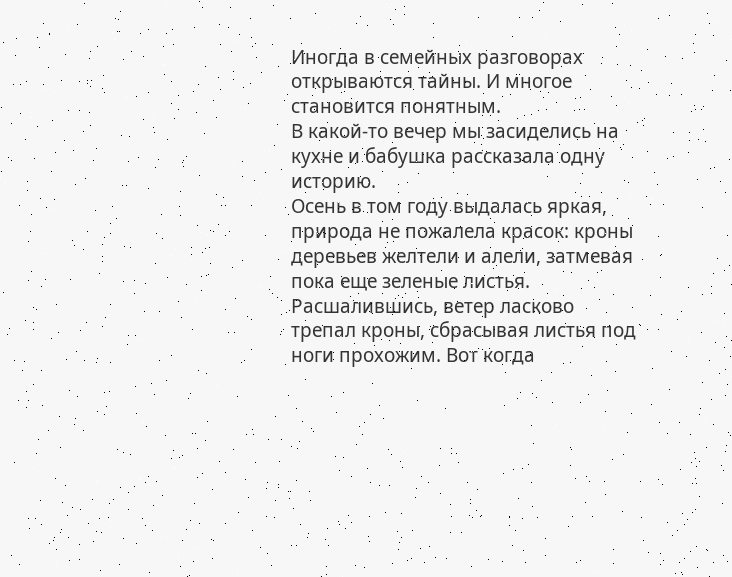Иногда в семейных разговорах открываются тайны. И многое становится понятным.
В какой-то вечер мы засиделись на кухне и бабушка рассказала одну историю.
Осень в том году выдалась яркая, природа не пожалела красок: кроны деревьев желтели и алели, затмевая пока еще зеленые листья. Расшалившись, ветер ласково трепал кроны, сбрасывая листья под ноги прохожим. Вот когда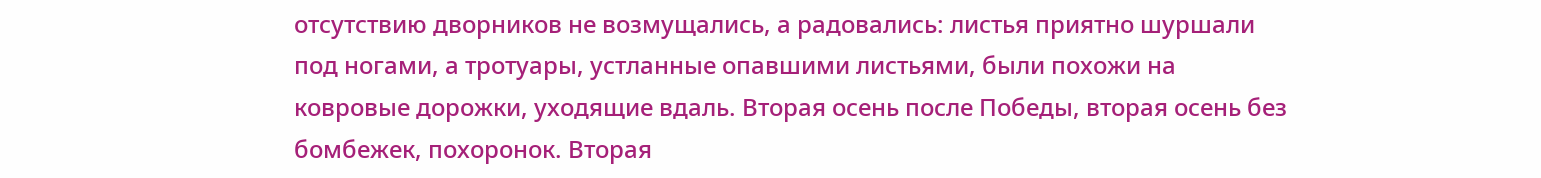отсутствию дворников не возмущались, а радовались: листья приятно шуршали под ногами, а тротуары, устланные опавшими листьями, были похожи на ковровые дорожки, уходящие вдаль. Вторая осень после Победы, вторая осень без бомбежек, похоронок. Вторая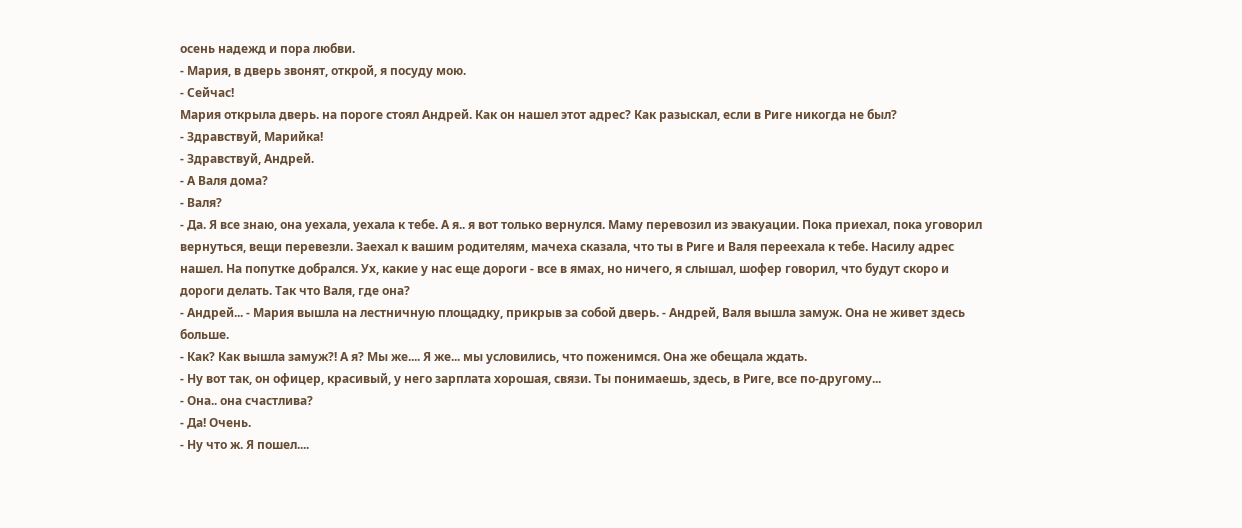осень надежд и пора любви.
- Мария, в дверь звонят, открой, я посуду мою.
- Сейчас!
Мария открыла дверь. на пороге стоял Андрей. Как он нашел этот адрес? Как разыскал, если в Риге никогда не был?
- Здравствуй, Марийка!
- Здравствуй, Андрей.
- А Валя дома?
- Валя?
- Да. Я все знаю, она уехала, уехала к тебе. А я.. я вот только вернулся. Маму перевозил из эвакуации. Пока приехал, пока уговорил вернуться, вещи перевезли. Заехал к вашим родителям, мачеха сказала, что ты в Риге и Валя переехала к тебе. Насилу адрес нашел. На попутке добрался. Ух, какие у нас еще дороги - все в ямах, но ничего, я слышал, шофер говорил, что будут скоро и дороги делать. Так что Валя, где она?
- Андрей... - Мария вышла на лестничную площадку, прикрыв за собой дверь. - Андрей, Валя вышла замуж. Она не живет здесь больше.
- Как? Как вышла замуж?! А я? Мы же.... Я же... мы условились, что поженимся. Она же обещала ждать.
- Ну вот так, он офицер, красивый, у него зарплата хорошая, связи. Ты понимаешь, здесь, в Риге, все по-другому...
- Она.. она счастлива?
- Да! Очень.
- Ну что ж. Я пошел....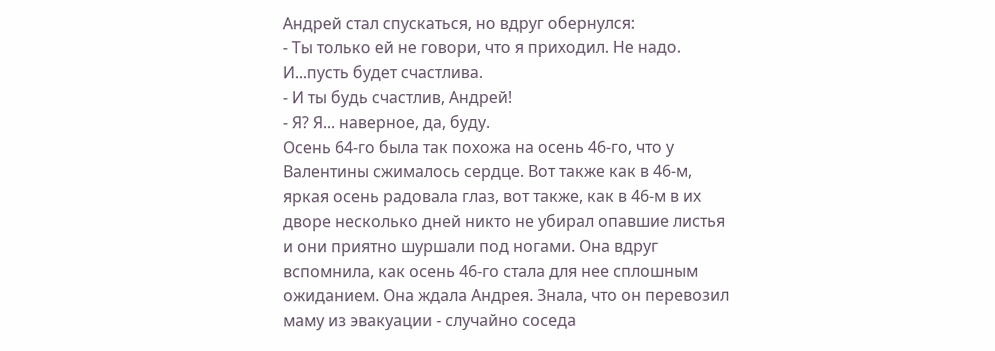Андрей стал спускаться, но вдруг обернулся:
- Ты только ей не говори, что я приходил. Не надо. И...пусть будет счастлива.
- И ты будь счастлив, Андрей!
- Я? Я... наверное, да, буду.
Осень 64-го была так похожа на осень 46-го, что у Валентины сжималось сердце. Вот также как в 46-м, яркая осень радовала глаз, вот также, как в 46-м в их дворе несколько дней никто не убирал опавшие листья и они приятно шуршали под ногами. Она вдруг вспомнила, как осень 46-го стала для нее сплошным ожиданием. Она ждала Андрея. Знала, что он перевозил маму из эвакуации - случайно соседа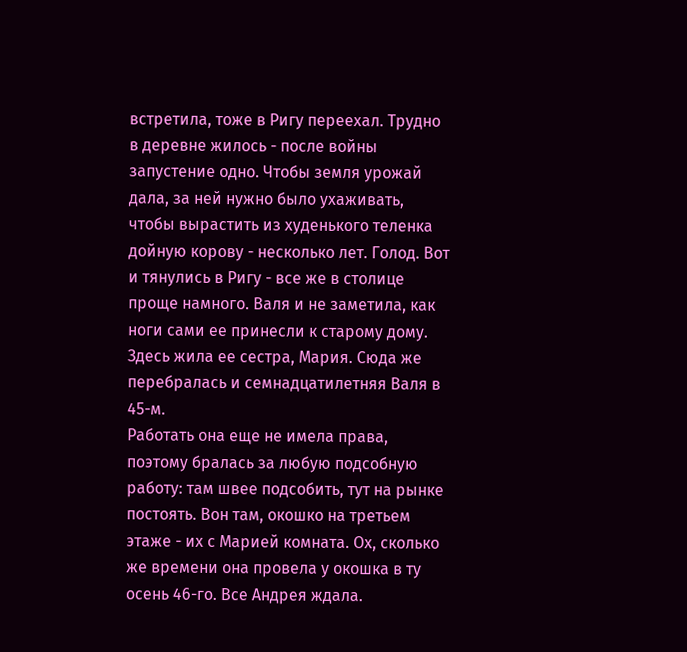встретила, тоже в Ригу переехал. Трудно в деревне жилось - после войны запустение одно. Чтобы земля урожай дала, за ней нужно было ухаживать, чтобы вырастить из худенького теленка дойную корову - несколько лет. Голод. Вот и тянулись в Ригу - все же в столице проще намного. Валя и не заметила, как ноги сами ее принесли к старому дому. Здесь жила ее сестра, Мария. Сюда же перебралась и семнадцатилетняя Валя в 45-м.
Работать она еще не имела права, поэтому бралась за любую подсобную работу: там швее подсобить, тут на рынке постоять. Вон там, окошко на третьем этаже - их с Марией комната. Ох, сколько же времени она провела у окошка в ту осень 46-го. Все Андрея ждала.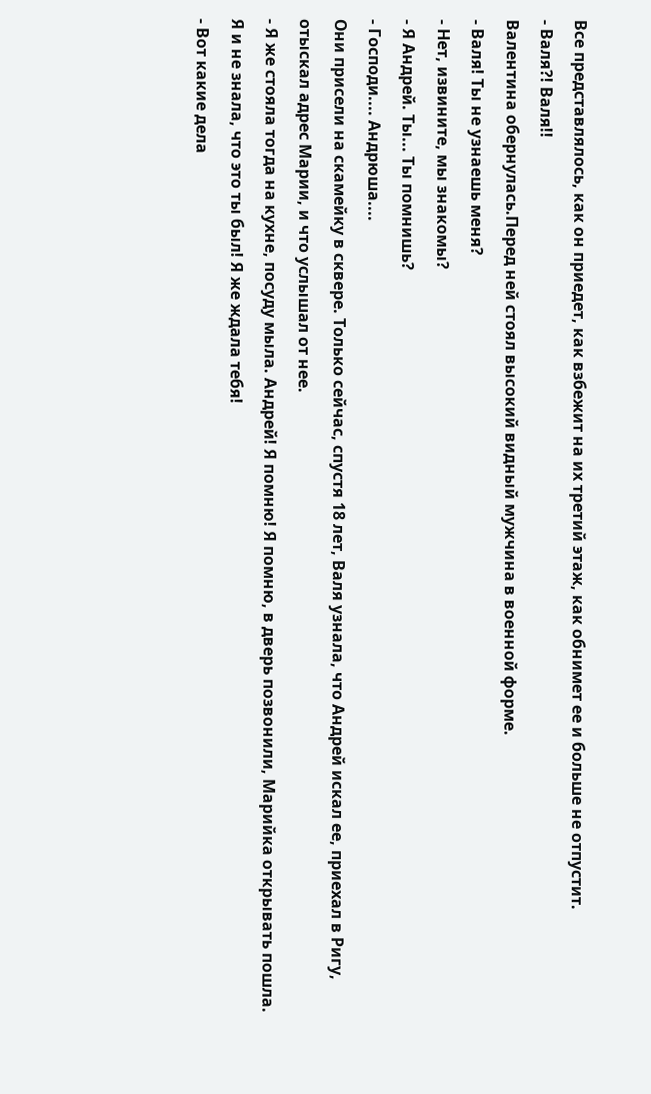Все представлялось, как он приедет, как взбежит на их третий этаж, как обнимет ее и больше не отпустит.
- Валя?! Валя!!
Валентина обернулась.Перед ней стоял высокий видный мужчина в военной форме.
- Валя! Ты не узнаешь меня?
- Нет, извините, мы знакомы?
- Я Андрей. Ты... Ты помнишь?
- Господи.... Андрюша....
Они присели на скамейку в сквере. Только сейчас, спустя 18 лет, Валя узнала, что Андрей искал ее, приехал в Ригу, отыскал адрес Марии, и что услышал от нее.
- Я же стояла тогда на кухне, посуду мыла. Андрей! Я помню! Я помню, в дверь позвонили, Марийка открывать пошла. Я и не знала, что это ты был! Я же ждала тебя!
- Вот какие дела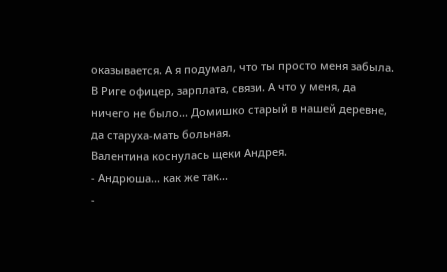оказывается. А я подумал, что ты просто меня забыла. В Риге офицер, зарплата, связи. А что у меня, да ничего не было... Домишко старый в нашей деревне, да старуха-мать больная.
Валентина коснулась щеки Андрея.
- Андрюша... как же так...
-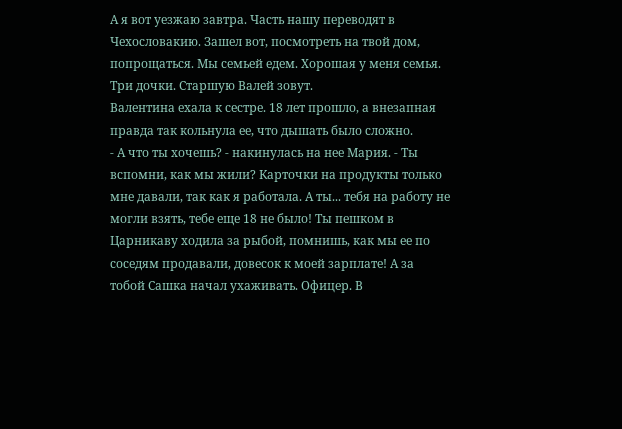А я вот уезжаю завтра. Часть нашу переводят в Чехословакию. Зашел вот, посмотреть на твой дом, попрощаться. Мы семьей едем. Хорошая у меня семья. Три дочки. Старшую Валей зовут.
Валентина ехала к сестре. 18 лет прошло, а внезапная правда так кольнула ее, что дышать было сложно.
- А что ты хочешь? - накинулась на нее Мария. - Ты вспомни, как мы жили? Карточки на продукты только мне давали, так как я работала. А ты... тебя на работу не могли взять, тебе еще 18 не было! Ты пешком в Царникаву ходила за рыбой, помнишь, как мы ее по соседям продавали, довесок к моей зарплате! А за тобой Сашка начал ухаживать. Офицер. В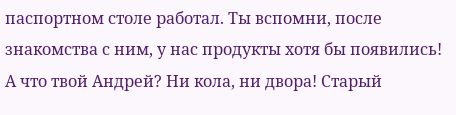паспортном столе работал. Ты вспомни, после знакомства с ним, у нас продукты хотя бы появились! А что твой Андрей? Ни кола, ни двора! Старый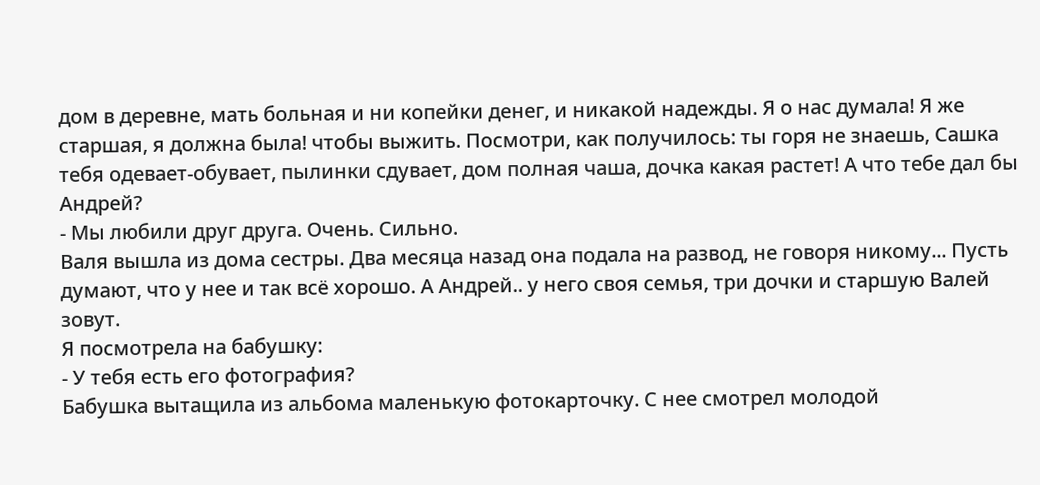дом в деревне, мать больная и ни копейки денег, и никакой надежды. Я о нас думала! Я же старшая, я должна была! чтобы выжить. Посмотри, как получилось: ты горя не знаешь, Сашка тебя одевает-обувает, пылинки сдувает, дом полная чаша, дочка какая растет! А что тебе дал бы Андрей?
- Мы любили друг друга. Очень. Сильно.
Валя вышла из дома сестры. Два месяца назад она подала на развод, не говоря никому... Пусть думают, что у нее и так всё хорошо. А Андрей.. у него своя семья, три дочки и старшую Валей зовут.
Я посмотрела на бабушку:
- У тебя есть его фотография?
Бабушка вытащила из альбома маленькую фотокарточку. С нее смотрел молодой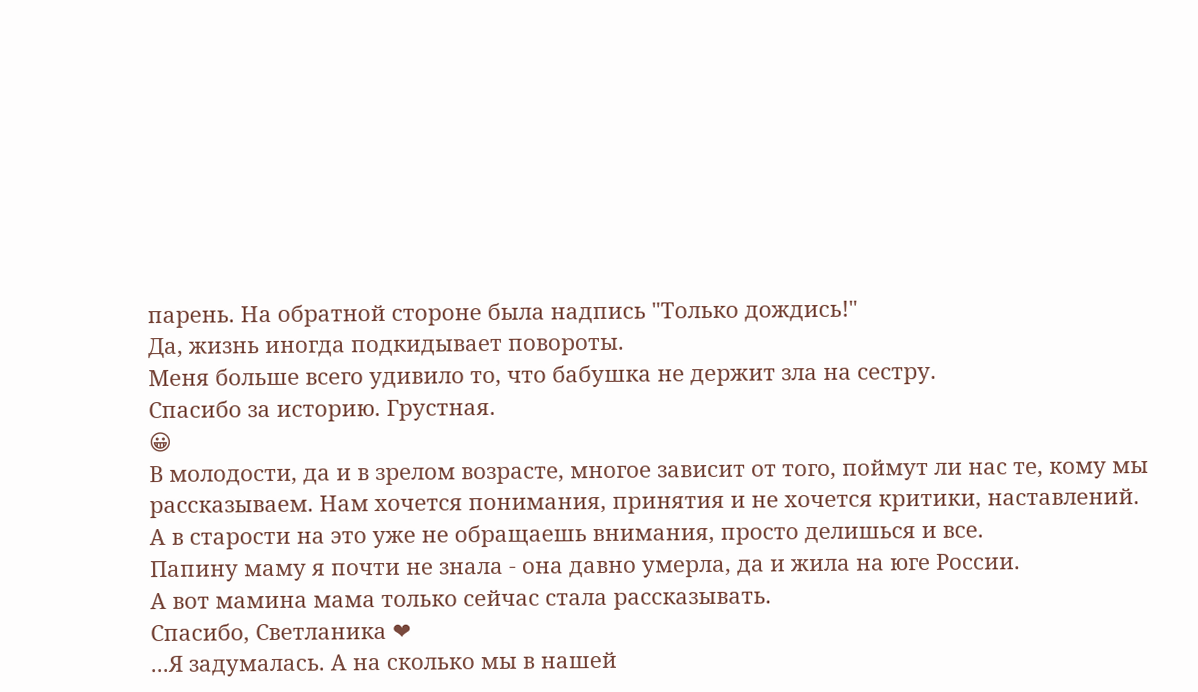парень. На обратной стороне была надпись "Только дождись!"
Да, жизнь иногда подкидывает повороты.
Меня больше всего удивило то, что бабушка не держит зла на сестру.
Спасибо за историю. Грустная.
😀
В молодости, да и в зрелом возрасте, многое зависит от того, поймут ли нас те, кому мы рассказываем. Нам хочется понимания, принятия и не хочется критики, наставлений. А в старости на это уже не обращаешь внимания, просто делишься и все.
Папину маму я почти не знала - она давно умерла, да и жила на юге России.
А вот мамина мама только сейчас стала рассказывать.
Спасибо, Светланика ❤
...Я задумалась. А на сколько мы в нашей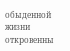обыденной жизни откровенны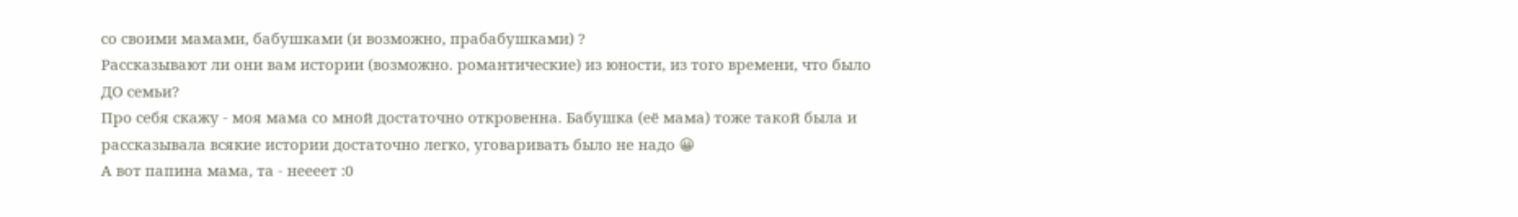со своими мамами, бабушками (и возможно, прабабушками) ?
Рассказывают ли они вам истории (возможно. романтические) из юности, из того времени, что было ДО семьи?
Про себя скажу - моя мама со мной достаточно откровенна. Бабушка (её мама) тоже такой была и рассказывала всякие истории достаточно легко, уговаривать было не надо 😀
А вот папина мама, та - неееет :0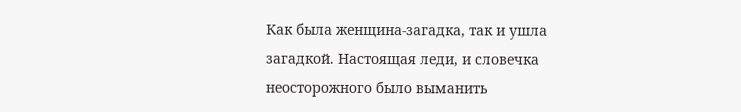Как была женщина-загадка, так и ушла загадкой. Настоящая леди, и словечка неосторожного было выманить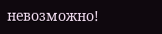невозможно!